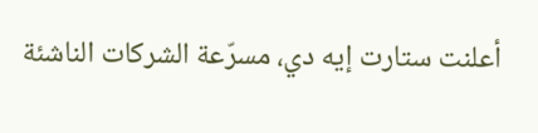أعلنت ستارت إيه دي، مسرّعة الشركات الناشئة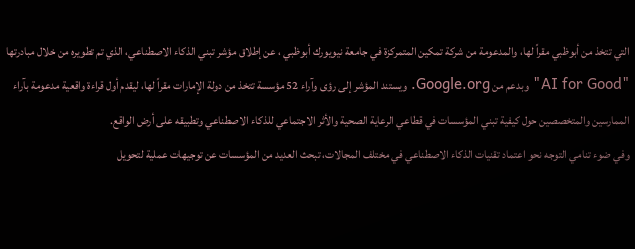التي تتخذ من أبوظبي مقراً لها، والمدعومة من شركة تمكين المتمركزة في جامعة نيويورك أبوظبي ، عن إطلاق مؤشر تبني الذكاء الاصطناعي، الذي تم تطويره من خلال مبادرتها "AI for Good" وبدعم من Google.org. ويستند المؤشر إلى رؤى وآراء 52 مؤسسة تتخذ من دولة الإمارات مقراً لها، ليقدم أول قراءة واقعية مدعومة بآراء الممارسين والمتخصصين حول كيفية تبني المؤسسات في قطاعي الرعاية الصحية والأثر الاجتماعي للذكاء الاصطناعي وتطبيقه على أرض الواقع.
وفي ضوء تنامي التوجه نحو اعتماد تقنيات الذكاء الاصطناعي في مختلف المجالات، تبحث العديد من المؤسسات عن توجيهات عملية لتحويل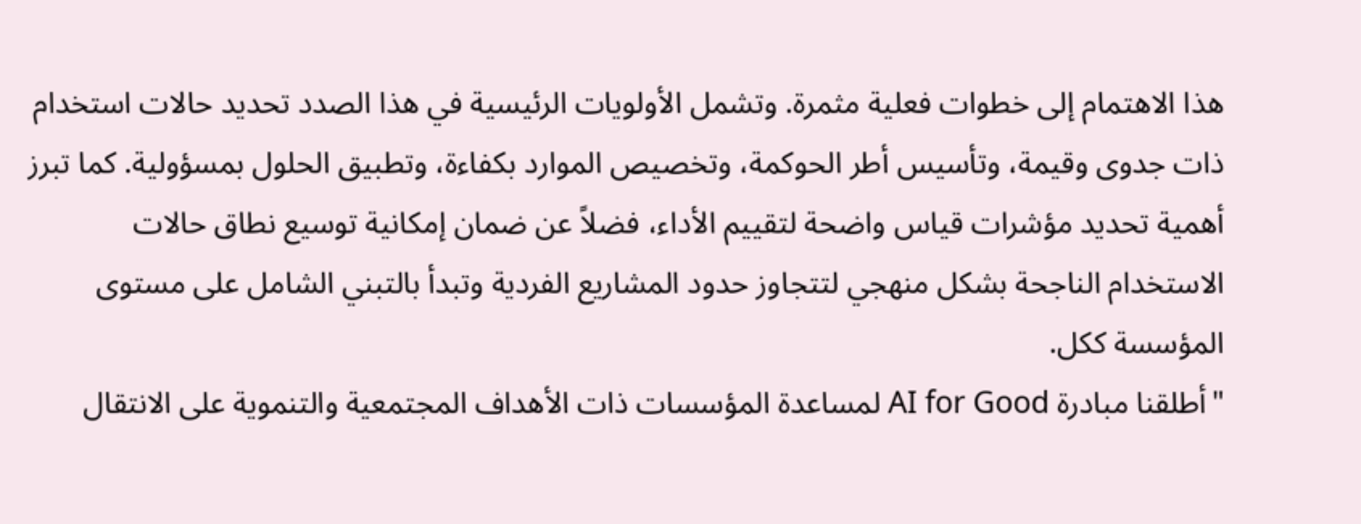هذا الاهتمام إلى خطوات فعلية مثمرة. وتشمل الأولويات الرئيسية في هذا الصدد تحديد حالات استخدام ذات جدوى وقيمة، وتأسيس أطر الحوكمة، وتخصيص الموارد بكفاءة، وتطبيق الحلول بمسؤولية. كما تبرز أهمية تحديد مؤشرات قياس واضحة لتقييم الأداء، فضلاً عن ضمان إمكانية توسيع نطاق حالات الاستخدام الناجحة بشكل منهجي لتتجاوز حدود المشاريع الفردية وتبدأ بالتبني الشامل على مستوى المؤسسة ككل.
"أطلقنا مبادرة AI for Good لمساعدة المؤسسات ذات الأهداف المجتمعية والتنموية على الانتقال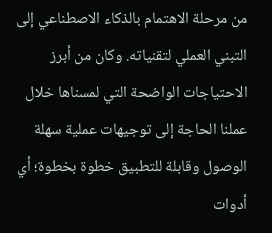من مرحلة الاهتمام بالذكاء الاصطناعي إلى التبني العملي لتقنياته. وكان من أبرز الاحتياجات الواضحة التي لمسناها خلال عملنا الحاجة إلى توجيهات عملية سهلة الوصول وقابلة للتطبيق خطوة بخطوة؛ أي أدوات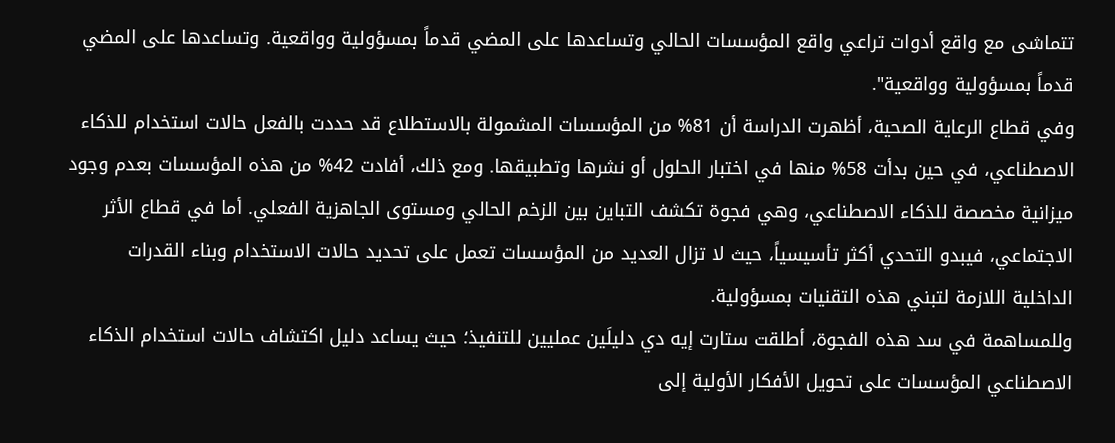تتماشى مع واقع أدوات تراعي واقع المؤسسات الحالي وتساعدها على المضي قدماً بمسؤولية وواقعية. وتساعدها على المضي قدماً بمسؤولية وواقعية".
وفي قطاع الرعاية الصحية، أظهرت الدراسة أن 81% من المؤسسات المشمولة بالاستطلاع قد حددت بالفعل حالات استخدام للذكاء الاصطناعي، في حين بدأت 58% منها في اختبار الحلول أو نشرها وتطبيقها. ومع ذلك، أفادت 42% من هذه المؤسسات بعدم وجود ميزانية مخصصة للذكاء الاصطناعي، وهي فجوة تكشف التباين بين الزخم الحالي ومستوى الجاهزية الفعلي. أما في قطاع الأثر الاجتماعي، فيبدو التحدي أكثر تأسيسياً، حيث لا تزال العديد من المؤسسات تعمل على تحديد حالات الاستخدام وبناء القدرات الداخلية اللازمة لتبني هذه التقنيات بمسؤولية.
وللمساهمة في سد هذه الفجوة، أطلقت ستارت إيه دي دليلَين عمليين للتنفيذ؛ حيث يساعد دليل اكتشاف حالات استخدام الذكاء الاصطناعي المؤسسات على تحويل الأفكار الأولية إلى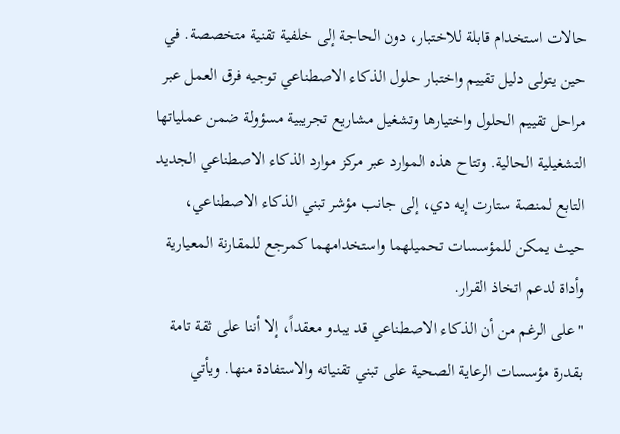حالات استخدام قابلة للاختبار، دون الحاجة إلى خلفية تقنية متخصصة. في حين يتولى دليل تقييم واختبار حلول الذكاء الاصطناعي توجيه فرق العمل عبر مراحل تقييم الحلول واختيارها وتشغيل مشاريع تجريبية مسؤولة ضمن عملياتها التشغيلية الحالية. وتتاح هذه الموارد عبر مركز موارد الذكاء الاصطناعي الجديد التابع لمنصة ستارت إيه دي، إلى جانب مؤشر تبني الذكاء الاصطناعي، حيث يمكن للمؤسسات تحميلهما واستخدامهما كمرجع للمقارنة المعيارية وأداة لدعم اتخاذ القرار.
"على الرغم من أن الذكاء الاصطناعي قد يبدو معقداً، إلا أننا على ثقة تامة بقدرة مؤسسات الرعاية الصحية على تبني تقنياته والاستفادة منها. ويأتي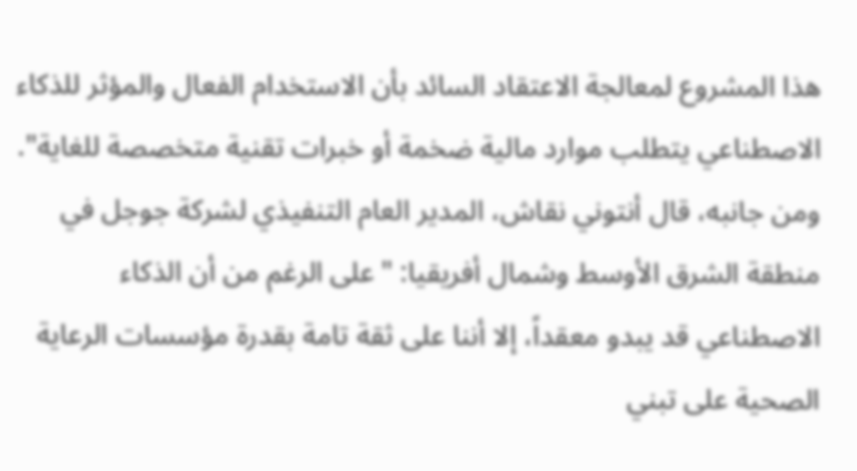هذا المشروع لمعالجة الاعتقاد السائد بأن الاستخدام الفعال والمؤثر للذكاء الاصطناعي يتطلب موارد مالية ضخمة أو خبرات تقنية متخصصة للغاية".
ومن جانبه، قال أنتوني نقاش، المدير العام التنفيذي لشركة جوجل في منطقة الشرق الأوسط وشمال أفريقيا: "على الرغم من أن الذكاء الاصطناعي قد يبدو معقداً، إلا أننا على ثقة تامة بقدرة مؤسسات الرعاية الصحية على تبني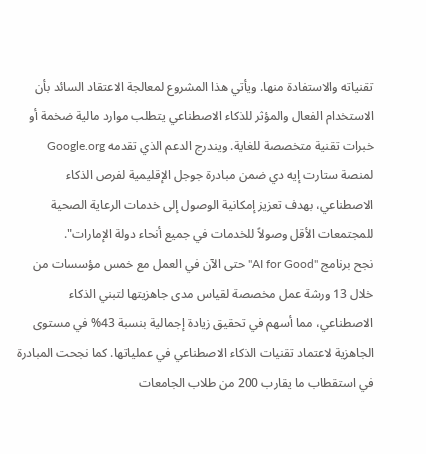تقنياته والاستفادة منها. ويأتي هذا المشروع لمعالجة الاعتقاد السائد بأن الاستخدام الفعال والمؤثر للذكاء الاصطناعي يتطلب موارد مالية ضخمة أو خبرات تقنية متخصصة للغاية. ويندرج الدعم الذي تقدمه Google.org لمنصة ستارت إيه دي ضمن مبادرة جوجل الإقليمية لفرص الذكاء الاصطناعي، بهدف تعزيز إمكانية الوصول إلى خدمات الرعاية الصحية للمجتمعات الأقل وصولاً للخدمات في جميع أنحاء دولة الإمارات".
نجح برنامج "AI for Good" حتى الآن في العمل مع خمس مؤسسات من خلال 13 ورشة عمل مخصصة لقياس مدى جاهزيتها لتبني الذكاء الاصطناعي، مما أسهم في تحقيق زيادة إجمالية بنسبة 43% في مستوى الجاهزية لاعتماد تقنيات الذكاء الاصطناعي في عملياتها. كما نجحت المبادرة في استقطاب ما يقارب 200 من طلاب الجامعات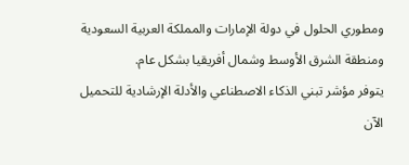ومطوري الحلول في دولة الإمارات والمملكة العربية السعودية ومنطقة الشرق الأوسط وشمال أفريقيا بشكل عام.
يتوفر مؤشر تبني الذكاء الاصطناعي والأدلة الإرشادية للتحميل الآن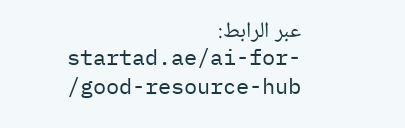عبر الرابط: startad.ae/ai-for-good-resource-hub/